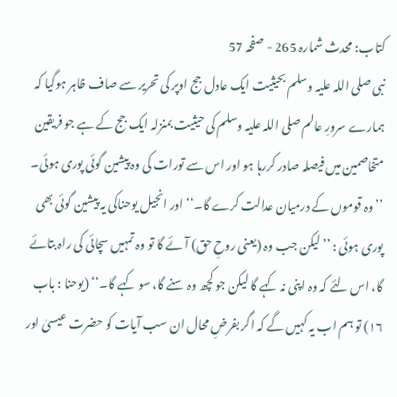کتاب: محدث شمارہ 265 - صفحہ 57
نبی صلی اللہ علیہ وسلم بحیثیت ایک عادل جج اوپر کی تحریر سے صاف ظاہر ہوگیا کہ ہمارے سرورِ عالم صلی اللہ علیہ وسلم کی حیثیت بمنزلہ ایک جج کے ہے جو فریقین متخاصمین میں فیصلہ صادر کررہا ہو اور اس سے تورات کی وہ پیشین گوئی پوری ہوئی۔ ’’وہ قوموں کے درمیان عدالت کرے گا۔‘‘ اور انجیل یوحناکی یہ پیشین گوئی بھی پوری ہوئی : ’’لیکن جب وہ (یعنی روحِ حق) آئے گا تو وہ تمہیں سچائی کی راہ بتائے گا، اس لئے کہ وہ اپنی نہ کہے گا لیکن جو کچھ وہ سنے گا، سو کہے گا۔‘‘ (یوحنا : باب ۱۶) تو ہم اب یہ کہیں گے کہ اگر بفرضِ محال ان سب آیات کو حضرت عیسیٰ اور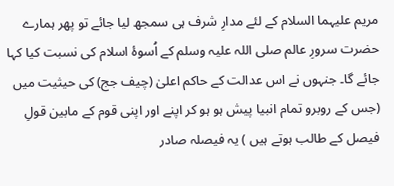مریم علیہما السلام کے لئے مدارِ شرف ہی سمجھ لیا جائے تو پھر ہمارے حضرت سرورِ عالم صلی اللہ علیہ وسلم کے اُسوۂ اسلام کی نسبت کیا کہا جائے گا۔ جنہوں نے اس عدالت کے حاکم اعلیٰ (چیف جج) کی حیثیت میں (جس کے روبرو تمام انبیا پیش ہو ہو کر اپنے اور اپنی قوم کے مابین قولِ فیصل کے طالب ہوتے ہیں ) یہ فیصلہ صادر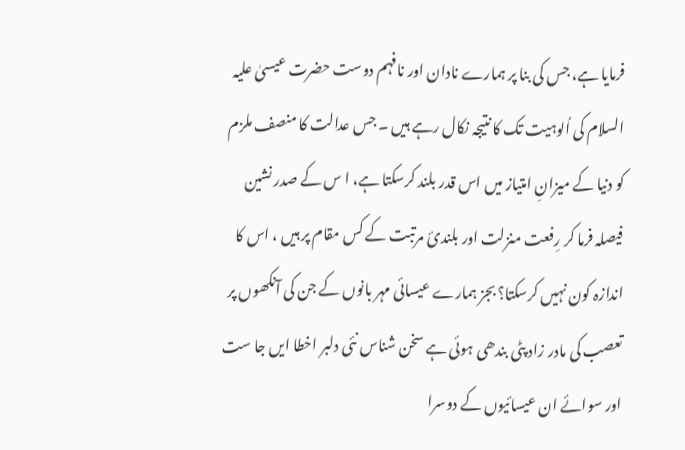فرمایا ہے، جس کی بنا پر ہمارے نادان اور نافہم دوست حضرت عیسیٰ علیہ السلام کی اُلوہیت تک کا نتیجہ نکال رہے ہیں ۔ جس عدالت کا منصف ملزم کو دنیا کے میزانِ امتیاز میں اس قدر بلند کرسکتا ہے، ا س کے صدر نشین فیصلہ فرما کر رِفعت منزلت اور بلندیٔ مرتبت کے کس مقام پر ہیں ، اس کا اندازہ کون نہیں کرسکتا؟ بجز ہمارے عیسائی مہر بانوں کے جن کی آنکھوں پر تعصب کی مادر زاد پٹی بندھی ہوئی ہے سخن شناس نئی دلبر اخطا ایں جا ست اور سوائے ان عیسائیوں کے دوسرا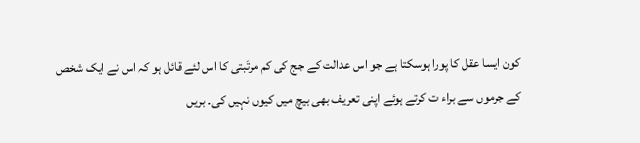کون ایسا عقل کا پورا ہوسکتا ہے جو اس عدالت کے جج کی کم مرتَبتی کا اس لئے قائل ہو کہ اس نے ایک شخص کے جرموں سے براء ت کرتے ہوئے اپنی تعریف بھی بیچ میں کیوں نہیں کی۔ بریں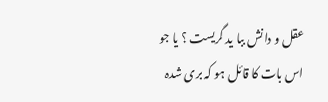عقل و دانش ببا ید گریست ؟ یا جو اس بات کا قائل ہو کہ بری شدہ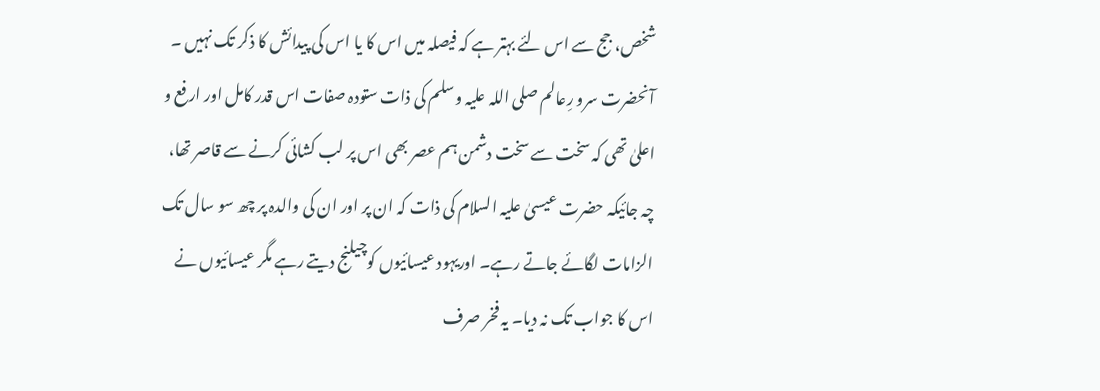شخص، جج سے اس لئے بہتر ہے کہ فیصلہ میں اس کا یا اس کی پیدائش کا ذکر تک نہیں ۔ آنحضرت سرو رِعالم صلی اللہ علیہ وسلم کی ذات ستودہ صفات اس قدر کامل اور ارفع و اعلیٰ تھی کہ سخت سے سخت دشمن ہم عصر بھی اس پر لب کشائی کرنے سے قاصر تھا، چہ جائیکہ حضرت عیسیٰ علیہ السلام کی ذات کہ ان پر اور ان کی والدہ پر چھ سو سال تک الزامات لگائے جاتے رہے۔ اوریہود عیسائیوں کوچیلنج دیتے رہے مگر عیسائیوں نے اس کا جواب تک نہ دیا۔ یہ فخر صرف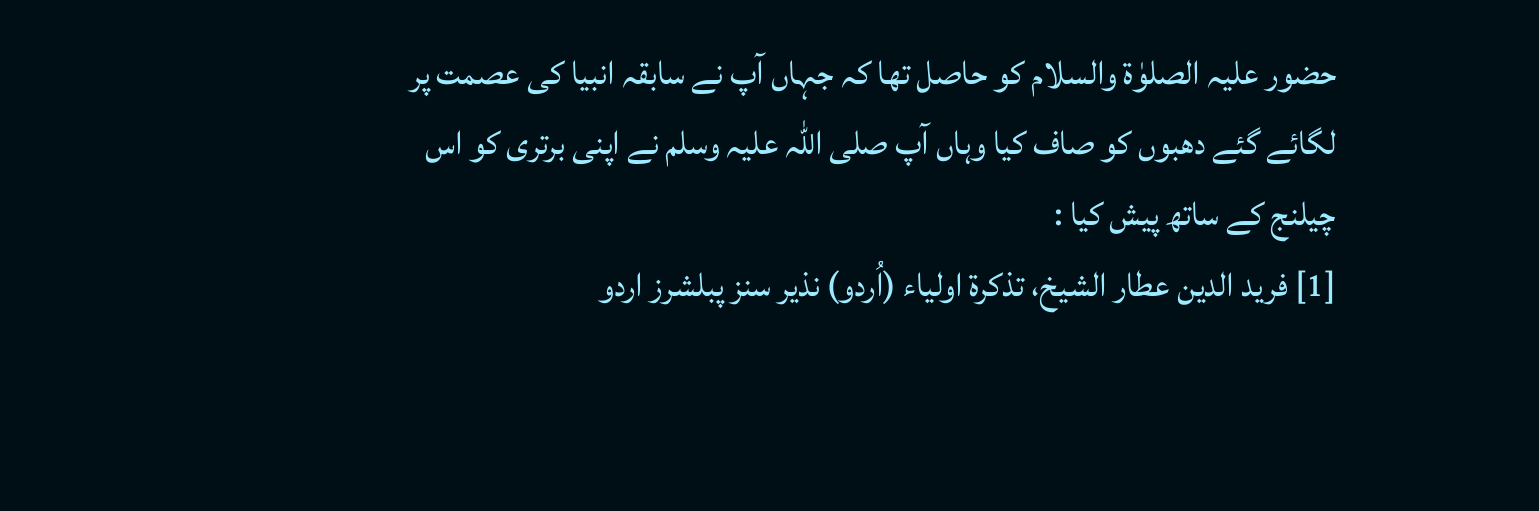حضور علیہ الصلوٰۃ والسلام کو حاصل تھا کہ جہاں آپ نے سابقہ انبیا کی عصمت پر لگائے گئے دھبوں کو صاف کیا وہاں آپ صلی اللہ علیہ وسلم نے اپنی برتری کو اس چیلنج کے ساتھ پیش کیا :
[1] فرید الدین عطار الشیخ، تذکرۃ اولیاء (اُردو) نذیر سنز پبلشرز اردو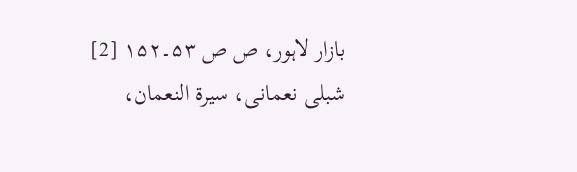بازار لاہور، ص ص ۵۳۔۱۵۲ [2] شبلی نعمانی، سیرۃ النعمان،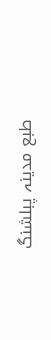طبع مدینہ پبلشنگ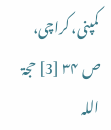کمپنی، کراچی، ص ۳۴ [3] حجۃ اللہ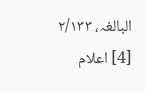البالغہ، ۲/۱۳۳ [4] اعلام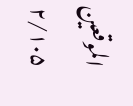الموقعین ۲/۱۰۵